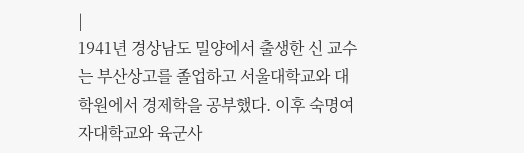|
1941년 경상남도 밀양에서 출생한 신 교수는 부산상고를 졸업하고 서울대학교와 대학원에서 경제학을 공부했다. 이후 숙명여자대학교와 육군사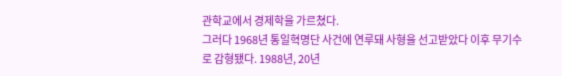관학교에서 경제학을 가르쳤다.
그러다 1968년 통일혁명단 사건에 연루돼 사형을 선고받았다 이후 무기수로 감형됐다. 1988년, 20년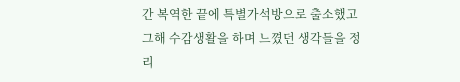간 복역한 끝에 특별가석방으로 출소했고 그해 수감생활을 하며 느꼈던 생각들을 정리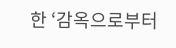한 ‘감옥으로부터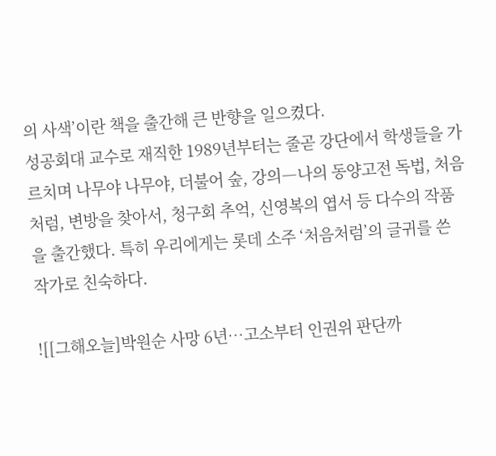의 사색’이란 책을 출간해 큰 반향을 일으켰다.
성공회대 교수로 재직한 1989년부터는 줄곧 강단에서 학생들을 가르치며 나무야 나무야, 더불어 숲, 강의―나의 동양고전 독법, 처음처럼, 변방을 찾아서, 청구회 추억, 신영복의 엽서 등 다수의 작품을 출간했다. 특히 우리에게는 롯데 소주 ‘처음처럼’의 글귀를 쓴 작가로 친숙하다.

![[그해오늘]박원순 사망 6년…고소부터 인권위 판단까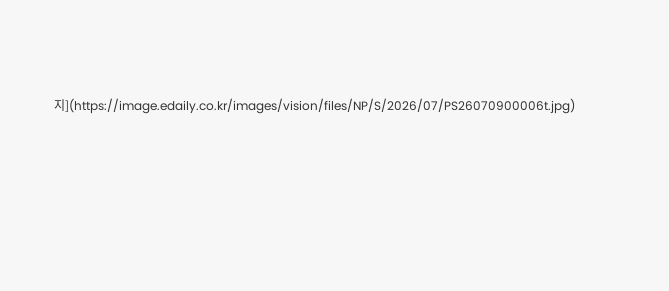지](https://image.edaily.co.kr/images/vision/files/NP/S/2026/07/PS26070900006t.jpg)